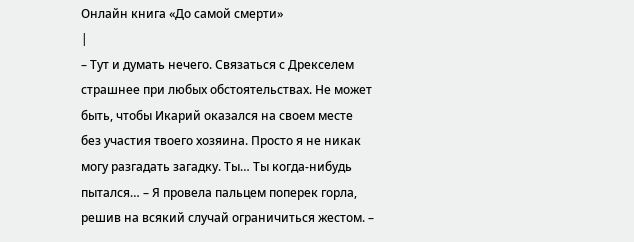Онлайн книга «До самой смерти»
|
– Тут и думать нечего. Связаться с Дрекселем страшнее при любых обстоятельствах. Не может быть, чтобы Икарий оказался на своем месте без участия твоего хозяина. Просто я не никак могу разгадать загадку. Ты… Ты когда-нибудь пытался… – Я провела пальцем поперек горла, решив на всякий случай ограничиться жестом. –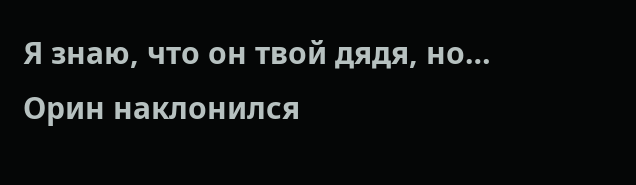Я знаю, что он твой дядя, но… Орин наклонился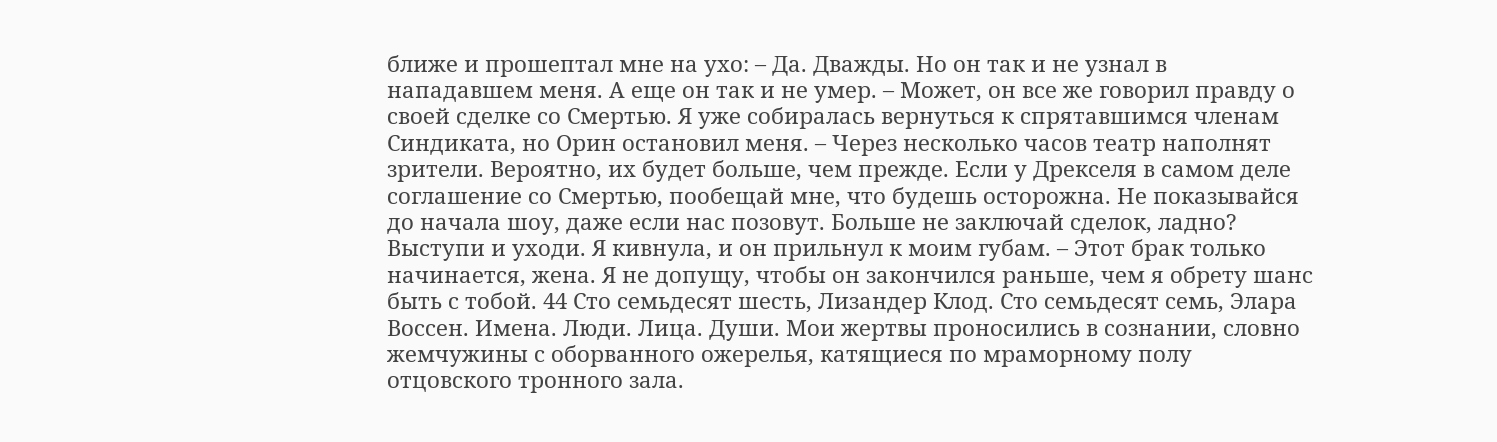ближе и прошептал мне на ухо: – Да. Дважды. Но он так и не узнал в нападавшем меня. А еще он так и не умер. – Может, он все же говорил правду о своей сделке со Смертью. Я уже собиралась вернуться к спрятавшимся членам Синдиката, но Орин остановил меня. – Через несколько часов театр наполнят зрители. Вероятно, их будет больше, чем прежде. Если у Дрекселя в самом деле соглашение со Смертью, пообещай мне, что будешь осторожна. Не показывайся до начала шоу, даже если нас позовут. Больше не заключай сделок, ладно? Выступи и уходи. Я кивнула, и он прильнул к моим губам. – Этот брак только начинается, жена. Я не допущу, чтобы он закончился раньше, чем я обрету шанс быть с тобой. 44 Сто семьдесят шесть, Лизандер Клод. Сто семьдесят семь, Элара Воссен. Имена. Люди. Лица. Души. Мои жертвы проносились в сознании, словно жемчужины с оборванного ожерелья, катящиеся по мраморному полу отцовского тронного зала.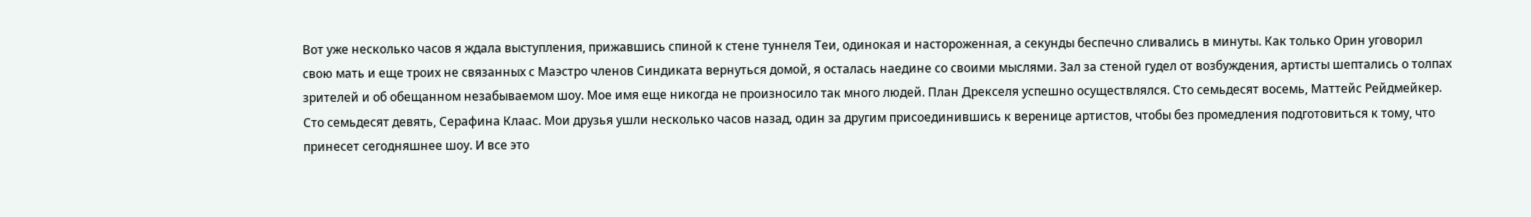Вот уже несколько часов я ждала выступления, прижавшись спиной к стене туннеля Теи, одинокая и настороженная, а секунды беспечно сливались в минуты. Как только Орин уговорил свою мать и еще троих не связанных с Маэстро членов Синдиката вернуться домой, я осталась наедине со своими мыслями. Зал за стеной гудел от возбуждения, артисты шептались о толпах зрителей и об обещанном незабываемом шоу. Мое имя еще никогда не произносило так много людей. План Дрекселя успешно осуществлялся. Сто семьдесят восемь, Маттейс Рейдмейкер. Сто семьдесят девять, Серафина Клаас. Мои друзья ушли несколько часов назад, один за другим присоединившись к веренице артистов, чтобы без промедления подготовиться к тому, что принесет сегодняшнее шоу. И все это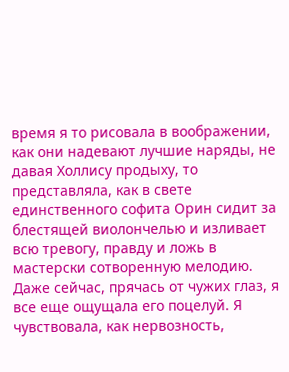время я то рисовала в воображении, как они надевают лучшие наряды, не давая Холлису продыху, то представляла, как в свете единственного софита Орин сидит за блестящей виолончелью и изливает всю тревогу, правду и ложь в мастерски сотворенную мелодию. Даже сейчас, прячась от чужих глаз, я все еще ощущала его поцелуй. Я чувствовала, как нервозность,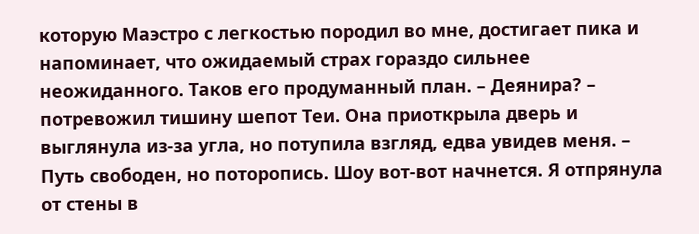которую Маэстро с легкостью породил во мне, достигает пика и напоминает, что ожидаемый страх гораздо сильнее неожиданного. Таков его продуманный план. – Деянира? – потревожил тишину шепот Теи. Она приоткрыла дверь и выглянула из-за угла, но потупила взгляд, едва увидев меня. – Путь свободен, но поторопись. Шоу вот-вот начнется. Я отпрянула от стены в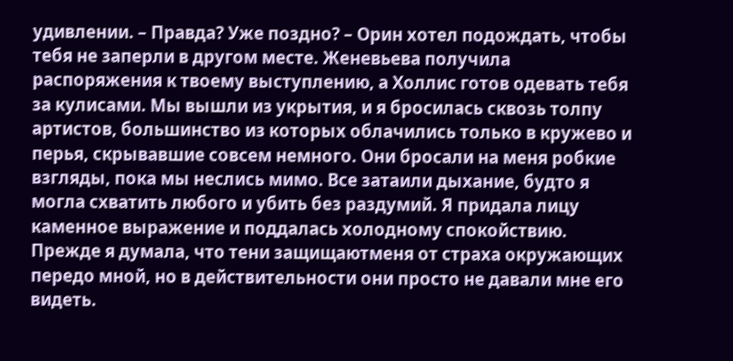удивлении. – Правда? Уже поздно? – Орин хотел подождать, чтобы тебя не заперли в другом месте. Женевьева получила распоряжения к твоему выступлению, а Холлис готов одевать тебя за кулисами. Мы вышли из укрытия, и я бросилась сквозь толпу артистов, большинство из которых облачились только в кружево и перья, скрывавшие совсем немного. Они бросали на меня робкие взгляды, пока мы неслись мимо. Все затаили дыхание, будто я могла схватить любого и убить без раздумий. Я придала лицу каменное выражение и поддалась холодному спокойствию. Прежде я думала, что тени защищаютменя от страха окружающих передо мной, но в действительности они просто не давали мне его видеть.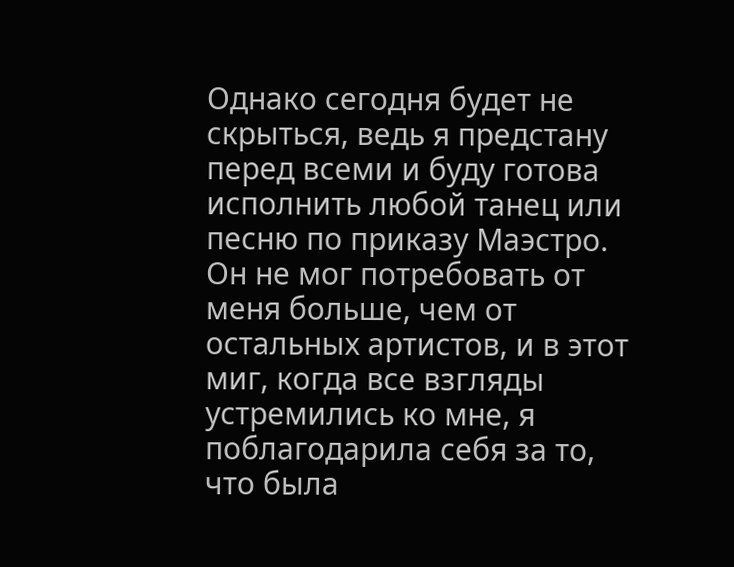Однако сегодня будет не скрыться, ведь я предстану перед всеми и буду готова исполнить любой танец или песню по приказу Маэстро. Он не мог потребовать от меня больше, чем от остальных артистов, и в этот миг, когда все взгляды устремились ко мне, я поблагодарила себя за то, что была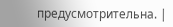предусмотрительна. |